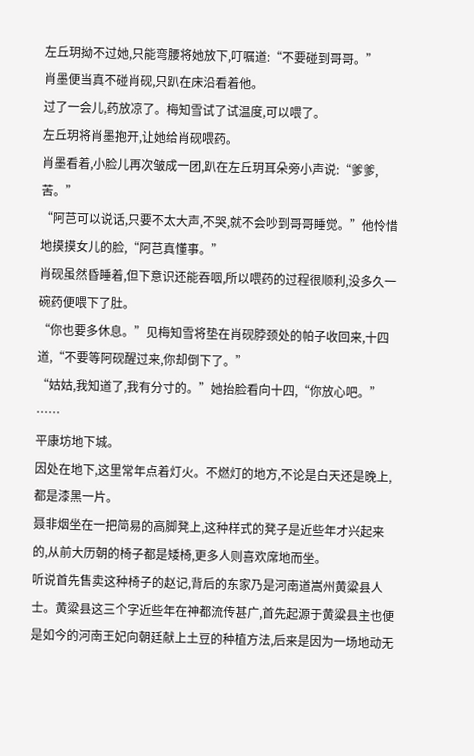左丘玥拗不过她,只能弯腰将她放下,叮嘱道:“不要碰到哥哥。”
肖墨便当真不碰肖砚,只趴在床沿看着他。
过了一会儿,药放凉了。梅知雪试了试温度,可以喂了。
左丘玥将肖墨抱开,让她给肖砚喂药。
肖墨看着,小脸儿再次皱成一团,趴在左丘玥耳朵旁小声说:“爹爹,苦。”
“阿芑可以说话,只要不太大声,不哭,就不会吵到哥哥睡觉。”他怜惜地摸摸女儿的脸,“阿芑真懂事。”
肖砚虽然昏睡着,但下意识还能吞咽,所以喂药的过程很顺利,没多久一碗药便喂下了肚。
“你也要多休息。”见梅知雪将垫在肖砚脖颈处的帕子收回来,十四道,“不要等阿砚醒过来,你却倒下了。”
“姑姑,我知道了,我有分寸的。”她抬脸看向十四,“你放心吧。”
……
平康坊地下城。
因处在地下,这里常年点着灯火。不燃灯的地方,不论是白天还是晚上,都是漆黑一片。
聂非烟坐在一把简易的高脚凳上,这种样式的凳子是近些年才兴起来的,从前大历朝的椅子都是矮椅,更多人则喜欢席地而坐。
听说首先售卖这种椅子的赵记,背后的东家乃是河南道嵩州黄粱县人士。黄粱县这三个字近些年在神都流传甚广,首先起源于黄粱县主也便是如今的河南王妃向朝廷献上土豆的种植方法,后来是因为一场地动无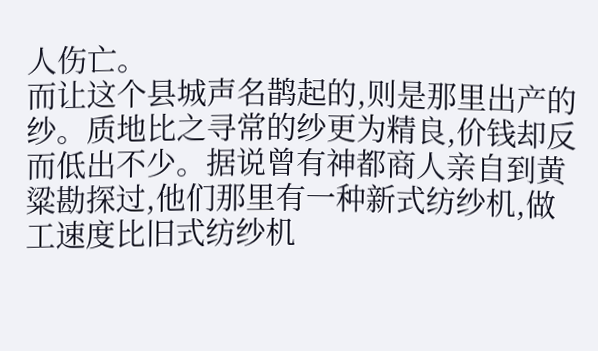人伤亡。
而让这个县城声名鹊起的,则是那里出产的纱。质地比之寻常的纱更为精良,价钱却反而低出不少。据说曾有神都商人亲自到黄粱勘探过,他们那里有一种新式纺纱机,做工速度比旧式纺纱机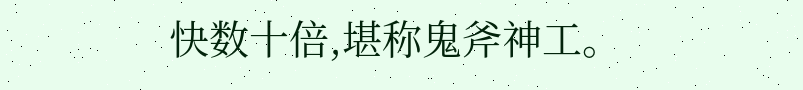快数十倍,堪称鬼斧神工。